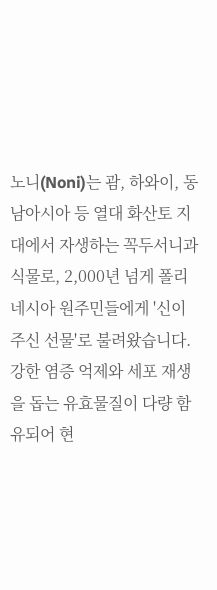노니(Noni)는 괌, 하와이, 동남아시아 등 열대 화산토 지대에서 자생하는 꼭두서니과 식물로, 2,000년 넘게 폴리네시아 원주민들에게 '신이 주신 선물'로 불려왔습니다. 강한 염증 억제와 세포 재생을 돕는 유효물질이 다량 함유되어 현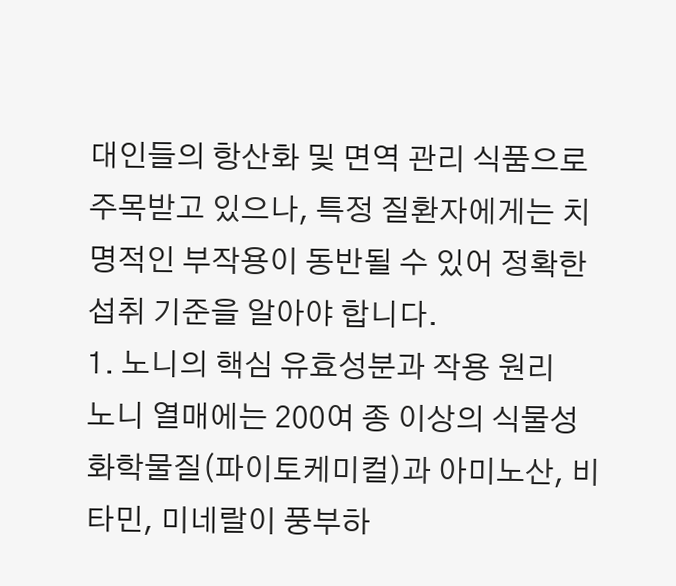대인들의 항산화 및 면역 관리 식품으로 주목받고 있으나, 특정 질환자에게는 치명적인 부작용이 동반될 수 있어 정확한 섭취 기준을 알아야 합니다.
1. 노니의 핵심 유효성분과 작용 원리
노니 열매에는 200여 종 이상의 식물성 화학물질(파이토케미컬)과 아미노산, 비타민, 미네랄이 풍부하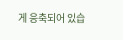게 응축되어 있습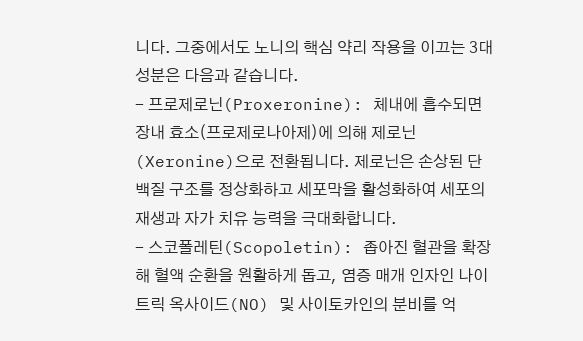니다. 그중에서도 노니의 핵심 약리 작용을 이끄는 3대 성분은 다음과 같습니다.
- 프로제로닌(Proxeronine): 체내에 흡수되면 장내 효소(프로제로나아제)에 의해 제로닌(Xeronine)으로 전환됩니다. 제로닌은 손상된 단백질 구조를 정상화하고 세포막을 활성화하여 세포의 재생과 자가 치유 능력을 극대화합니다.
- 스코폴레틴(Scopoletin): 좁아진 혈관을 확장해 혈액 순환을 원활하게 돕고, 염증 매개 인자인 나이트릭 옥사이드(NO) 및 사이토카인의 분비를 억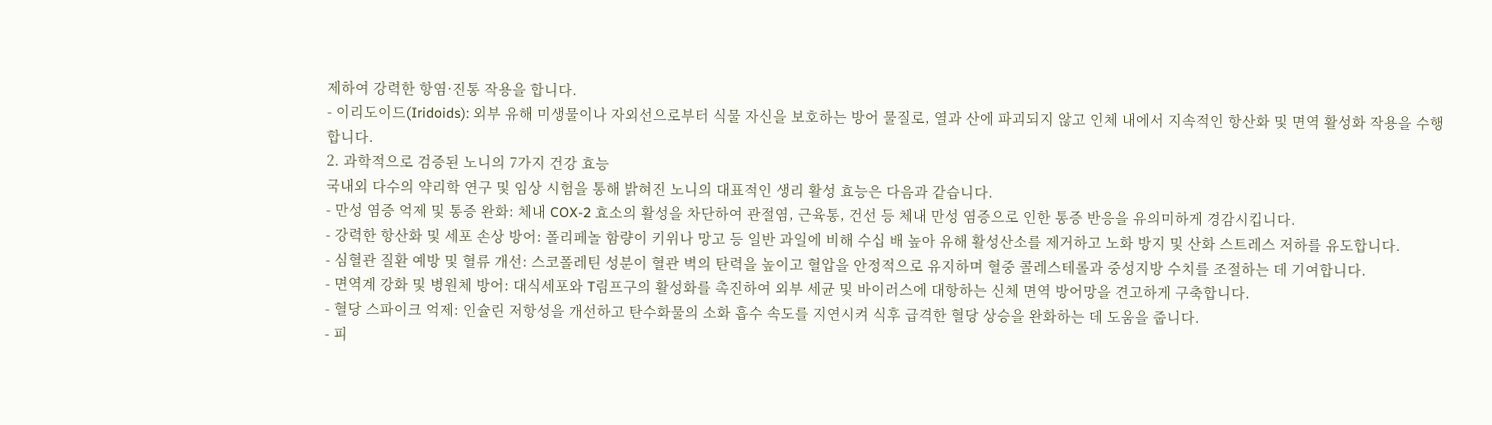제하여 강력한 항염·진통 작용을 합니다.
- 이리도이드(Iridoids): 외부 유해 미생물이나 자외선으로부터 식물 자신을 보호하는 방어 물질로, 열과 산에 파괴되지 않고 인체 내에서 지속적인 항산화 및 면역 활성화 작용을 수행합니다.
2. 과학적으로 검증된 노니의 7가지 건강 효능
국내외 다수의 약리학 연구 및 임상 시험을 통해 밝혀진 노니의 대표적인 생리 활성 효능은 다음과 같습니다.
- 만성 염증 억제 및 통증 완화: 체내 COX-2 효소의 활성을 차단하여 관절염, 근육통, 건선 등 체내 만성 염증으로 인한 통증 반응을 유의미하게 경감시킵니다.
- 강력한 항산화 및 세포 손상 방어: 폴리페놀 함량이 키위나 망고 등 일반 과일에 비해 수십 배 높아 유해 활성산소를 제거하고 노화 방지 및 산화 스트레스 저하를 유도합니다.
- 심혈관 질환 예방 및 혈류 개선: 스코폴레틴 성분이 혈관 벽의 탄력을 높이고 혈압을 안정적으로 유지하며 혈중 콜레스테롤과 중성지방 수치를 조절하는 데 기여합니다.
- 면역계 강화 및 병원체 방어: 대식세포와 T림프구의 활성화를 촉진하여 외부 세균 및 바이러스에 대항하는 신체 면역 방어망을 견고하게 구축합니다.
- 혈당 스파이크 억제: 인슐린 저항성을 개선하고 탄수화물의 소화 흡수 속도를 지연시켜 식후 급격한 혈당 상승을 완화하는 데 도움을 줍니다.
- 피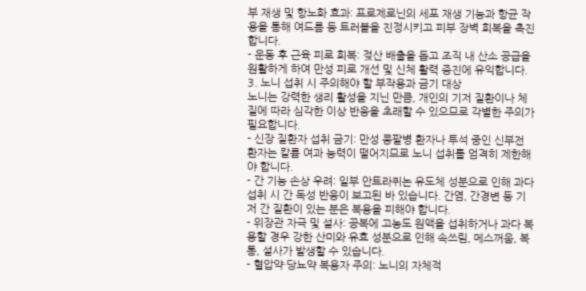부 재생 및 항노화 효과: 프로제로닌의 세포 재생 기능과 항균 작용을 통해 여드름 등 트러블을 진정시키고 피부 장벽 회복을 촉진합니다.
- 운동 후 근육 피로 회복: 젖산 배출을 돕고 조직 내 산소 공급을 원활하게 하여 만성 피로 개선 및 신체 활력 증진에 유익합니다.
3. 노니 섭취 시 주의해야 할 부작용과 금기 대상
노니는 강력한 생리 활성을 지닌 만큼, 개인의 기저 질환이나 체질에 따라 심각한 이상 반응을 초래할 수 있으므로 각별한 주의가 필요합니다.
- 신장 질환자 섭취 금기: 만성 콩팥병 환자나 투석 중인 신부전 환자는 칼륨 여과 능력이 떨어지므로 노니 섭취를 엄격히 제한해야 합니다.
- 간 기능 손상 우려: 일부 안트라퀴논 유도체 성분으로 인해 과다 섭취 시 간 독성 반응이 보고된 바 있습니다. 간염, 간경변 등 기저 간 질환이 있는 분은 복용을 피해야 합니다.
- 위장관 자극 및 설사: 공복에 고농도 원액을 섭취하거나 과다 복용할 경우 강한 산미와 유효 성분으로 인해 속쓰림, 메스꺼움, 복통, 설사가 발생할 수 있습니다.
- 혈압약·당뇨약 복용자 주의: 노니의 자체적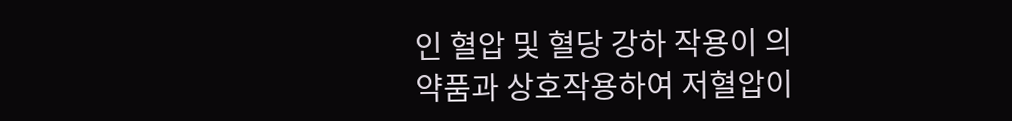인 혈압 및 혈당 강하 작용이 의약품과 상호작용하여 저혈압이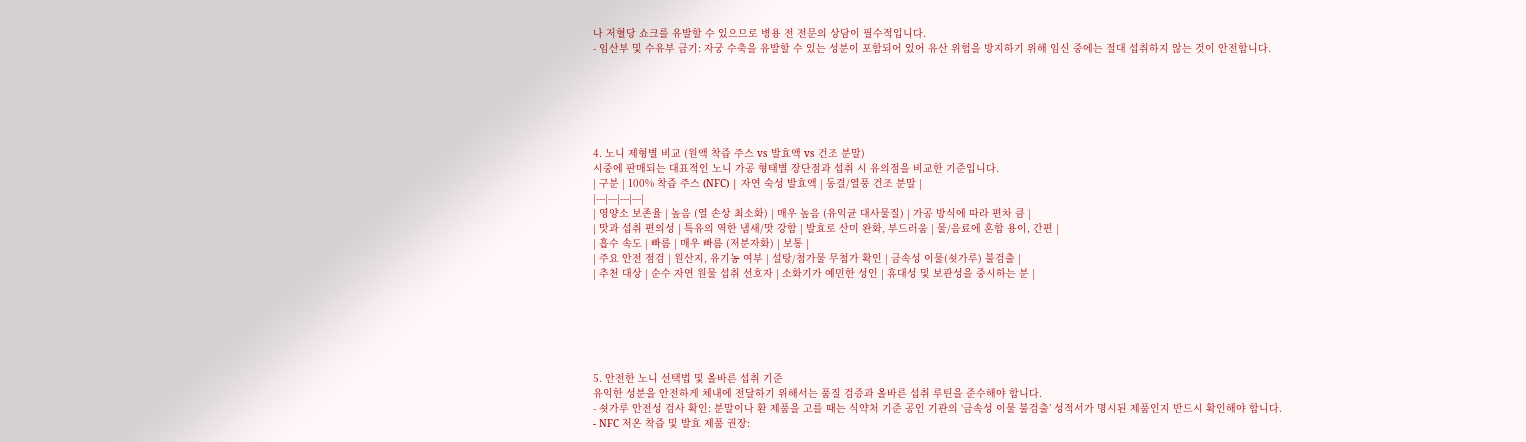나 저혈당 쇼크를 유발할 수 있으므로 병용 전 전문의 상담이 필수적입니다.
- 임산부 및 수유부 금기: 자궁 수축을 유발할 수 있는 성분이 포함되어 있어 유산 위험을 방지하기 위해 임신 중에는 절대 섭취하지 않는 것이 안전합니다.






4. 노니 제형별 비교 (원액 착즙 주스 vs 발효액 vs 건조 분말)
시중에 판매되는 대표적인 노니 가공 형태별 장단점과 섭취 시 유의점을 비교한 기준입니다.
| 구분 | 100% 착즙 주스 (NFC) | 자연 숙성 발효액 | 동결/열풍 건조 분말 |
|---|---|---|---|
| 영양소 보존율 | 높음 (열 손상 최소화) | 매우 높음 (유익균 대사물질) | 가공 방식에 따라 편차 큼 |
| 맛과 섭취 편의성 | 특유의 역한 냄새/맛 강함 | 발효로 산미 완화, 부드러움 | 물/음료에 혼합 용이, 간편 |
| 흡수 속도 | 빠름 | 매우 빠름 (저분자화) | 보통 |
| 주요 안전 점검 | 원산지, 유기농 여부 | 설탕/첨가물 무첨가 확인 | 금속성 이물(쇳가루) 불검출 |
| 추천 대상 | 순수 자연 원물 섭취 선호자 | 소화기가 예민한 성인 | 휴대성 및 보관성을 중시하는 분 |






5. 안전한 노니 선택법 및 올바른 섭취 기준
유익한 성분을 안전하게 체내에 전달하기 위해서는 품질 검증과 올바른 섭취 루틴을 준수해야 합니다.
- 쇳가루 안전성 검사 확인: 분말이나 환 제품을 고를 때는 식약처 기준 공인 기관의 ‘금속성 이물 불검출’ 성적서가 명시된 제품인지 반드시 확인해야 합니다.
- NFC 저온 착즙 및 발효 제품 권장: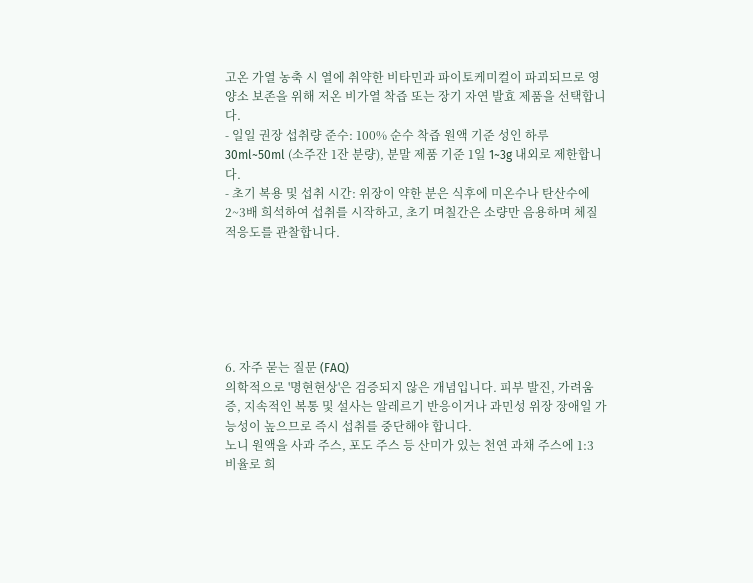고온 가열 농축 시 열에 취약한 비타민과 파이토케미컬이 파괴되므로 영양소 보존을 위해 저온 비가열 착즙 또는 장기 자연 발효 제품을 선택합니다.
- 일일 권장 섭취량 준수: 100% 순수 착즙 원액 기준 성인 하루 30ml~50ml (소주잔 1잔 분량), 분말 제품 기준 1일 1~3g 내외로 제한합니다.
- 초기 복용 및 섭취 시간: 위장이 약한 분은 식후에 미온수나 탄산수에 2~3배 희석하여 섭취를 시작하고, 초기 며칠간은 소량만 음용하며 체질 적응도를 관찰합니다.






6. 자주 묻는 질문 (FAQ)
의학적으로 '명현현상'은 검증되지 않은 개념입니다. 피부 발진, 가려움증, 지속적인 복통 및 설사는 알레르기 반응이거나 과민성 위장 장애일 가능성이 높으므로 즉시 섭취를 중단해야 합니다.
노니 원액을 사과 주스, 포도 주스 등 산미가 있는 천연 과채 주스에 1:3 비율로 희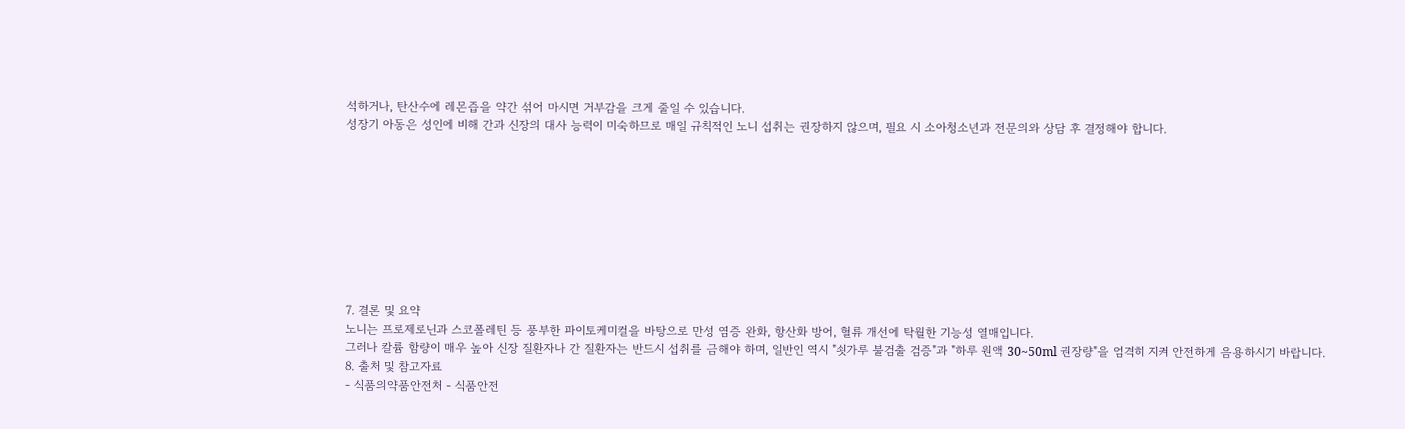석하거나, 탄산수에 레몬즙을 약간 섞어 마시면 거부감을 크게 줄일 수 있습니다.
성장기 아동은 성인에 비해 간과 신장의 대사 능력이 미숙하므로 매일 규칙적인 노니 섭취는 권장하지 않으며, 필요 시 소아청소년과 전문의와 상담 후 결정해야 합니다.









7. 결론 및 요약
노니는 프로제로닌과 스코폴레틴 등 풍부한 파이토케미컬을 바탕으로 만성 염증 완화, 항산화 방어, 혈류 개선에 탁월한 기능성 열매입니다.
그러나 칼륨 함량이 매우 높아 신장 질환자나 간 질환자는 반드시 섭취를 금해야 하며, 일반인 역시 "쇳가루 불검출 검증"과 "하루 원액 30~50ml 권장량"을 엄격히 지켜 안전하게 음용하시기 바랍니다.
8. 출처 및 참고자료
- 식품의약품안전처 - 식품안전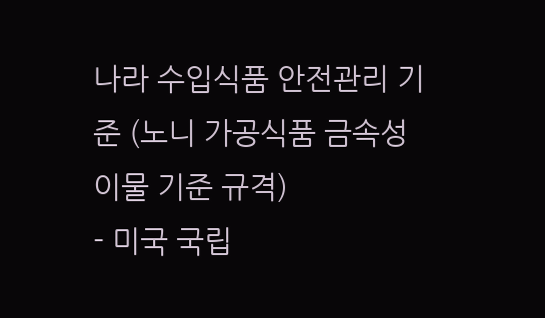나라 수입식품 안전관리 기준 (노니 가공식품 금속성 이물 기준 규격)
- 미국 국립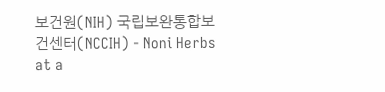보건원(NIH) 국립보완통합보건센터(NCCIH) - Noni Herbs at a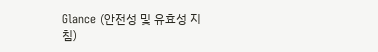Glance (안전성 및 유효성 지침)